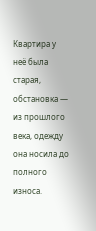Квартира у неё была старая, обстановка — из прошлого века, одежду она носила до полного износа.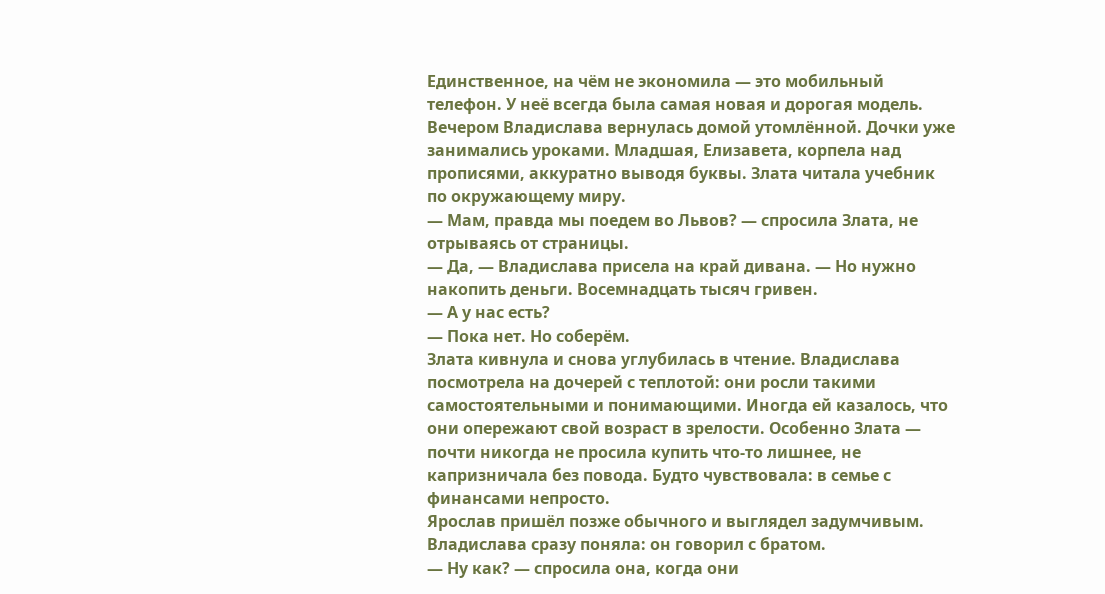Единственное, на чём не экономила — это мобильный телефон. У неё всегда была самая новая и дорогая модель.
Вечером Владислава вернулась домой утомлённой. Дочки уже занимались уроками. Младшая, Елизавета, корпела над прописями, аккуратно выводя буквы. Злата читала учебник по окружающему миру.
— Мам, правда мы поедем во Львов? — спросила Злата, не отрываясь от страницы.
— Да, — Владислава присела на край дивана. — Но нужно накопить деньги. Восемнадцать тысяч гривен.
— А у нас есть?
— Пока нет. Но соберём.
Злата кивнула и снова углубилась в чтение. Владислава посмотрела на дочерей с теплотой: они росли такими самостоятельными и понимающими. Иногда ей казалось, что они опережают свой возраст в зрелости. Особенно Злата — почти никогда не просила купить что-то лишнее, не капризничала без повода. Будто чувствовала: в семье с финансами непросто.
Ярослав пришёл позже обычного и выглядел задумчивым. Владислава сразу поняла: он говорил с братом.
— Ну как? — спросила она, когда они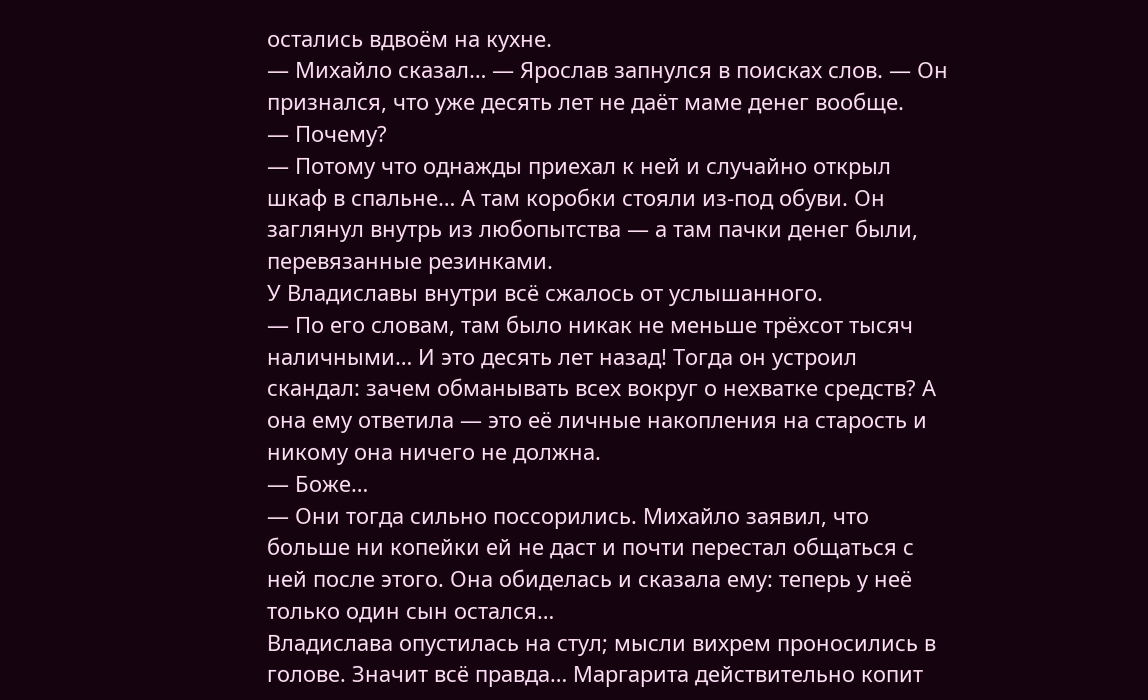остались вдвоём на кухне.
— Михайло сказал… — Ярослав запнулся в поисках слов. — Он признался, что уже десять лет не даёт маме денег вообще.
— Почему?
— Потому что однажды приехал к ней и случайно открыл шкаф в спальне… А там коробки стояли из-под обуви. Он заглянул внутрь из любопытства — а там пачки денег были, перевязанные резинками.
У Владиславы внутри всё сжалось от услышанного.
— По его словам, там было никак не меньше трёхсот тысяч наличными… И это десять лет назад! Тогда он устроил скандал: зачем обманывать всех вокруг о нехватке средств? А она ему ответила — это её личные накопления на старость и никому она ничего не должна.
— Боже…
— Они тогда сильно поссорились. Михайло заявил, что больше ни копейки ей не даст и почти перестал общаться с ней после этого. Она обиделась и сказала ему: теперь у неё только один сын остался…
Владислава опустилась на стул; мысли вихрем проносились в голове. Значит всё правда… Маргарита действительно копит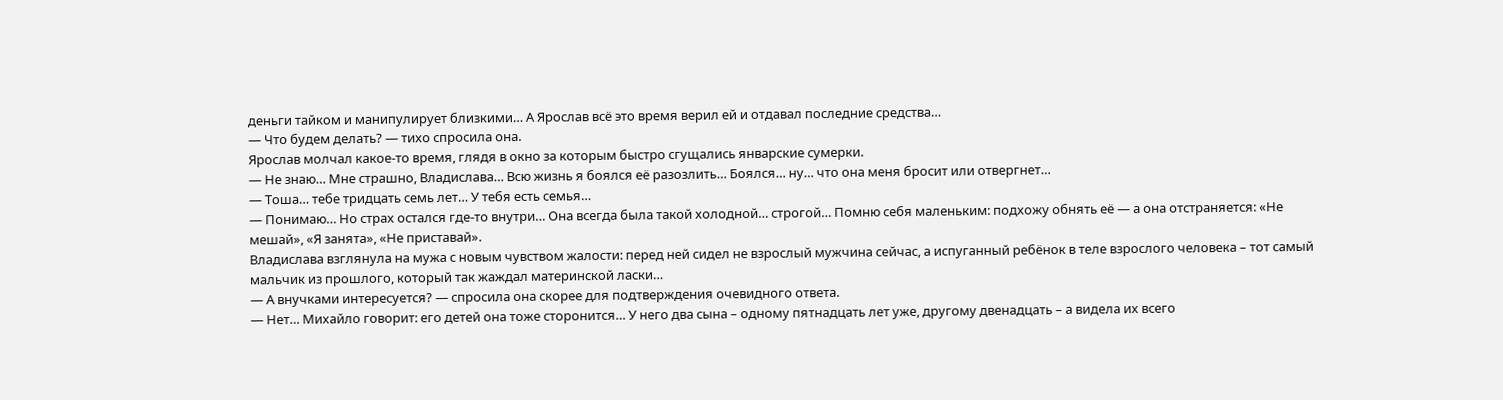деньги тайком и манипулирует близкими… А Ярослав всё это время верил ей и отдавал последние средства…
— Что будем делать? — тихо спросила она.
Ярослав молчал какое-то время, глядя в окно за которым быстро сгущались январские сумерки.
— Не знаю… Мне страшно, Владислава… Всю жизнь я боялся её разозлить… Боялся… ну… что она меня бросит или отвергнет…
— Тоша… тебе тридцать семь лет… У тебя есть семья…
— Понимаю… Но страх остался где-то внутри… Она всегда была такой холодной… строгой… Помню себя маленьким: подхожу обнять её — а она отстраняется: «Не мешай», «Я занята», «Не приставай».
Владислава взглянула на мужа с новым чувством жалости: перед ней сидел не взрослый мужчина сейчас, а испуганный ребёнок в теле взрослого человека – тот самый мальчик из прошлого, который так жаждал материнской ласки…
— А внучками интересуется? — спросила она скорее для подтверждения очевидного ответа.
— Нет… Михайло говорит: его детей она тоже сторонится… У него два сына – одному пятнадцать лет уже, другому двенадцать – а видела их всего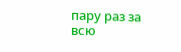пару раз за всю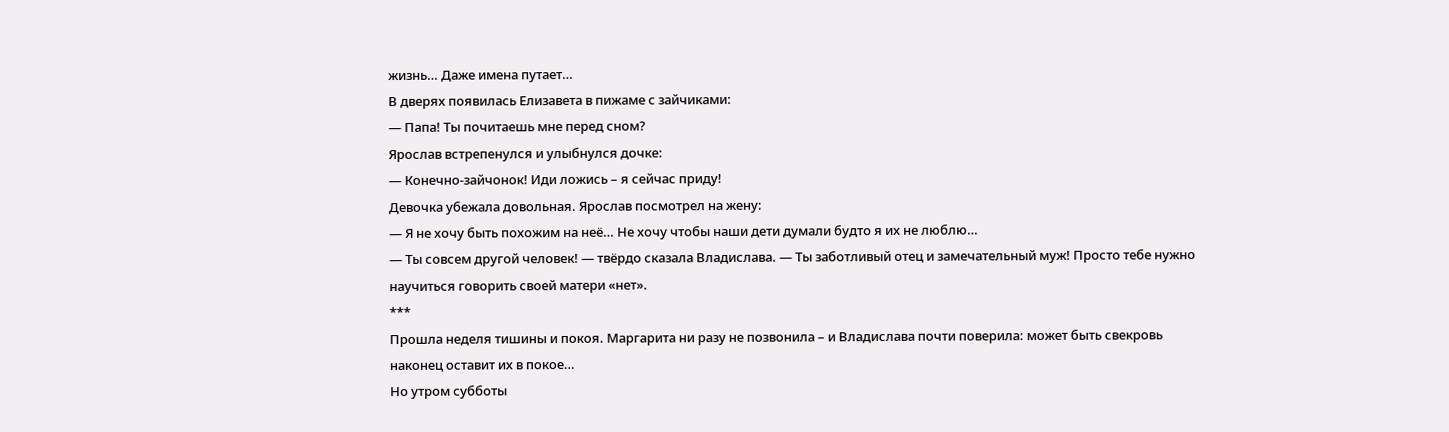жизнь… Даже имена путает…
В дверях появилась Елизавета в пижаме с зайчиками:
— Папа! Ты почитаешь мне перед сном?
Ярослав встрепенулся и улыбнулся дочке:
— Конечно-зайчонок! Иди ложись – я сейчас приду!
Девочка убежала довольная. Ярослав посмотрел на жену:
— Я не хочу быть похожим на неё… Не хочу чтобы наши дети думали будто я их не люблю…
— Ты совсем другой человек! — твёрдо сказала Владислава. — Ты заботливый отец и замечательный муж! Просто тебе нужно научиться говорить своей матери «нет».
***
Прошла неделя тишины и покоя. Маргарита ни разу не позвонила – и Владислава почти поверила: может быть свекровь наконец оставит их в покое…
Но утром субботы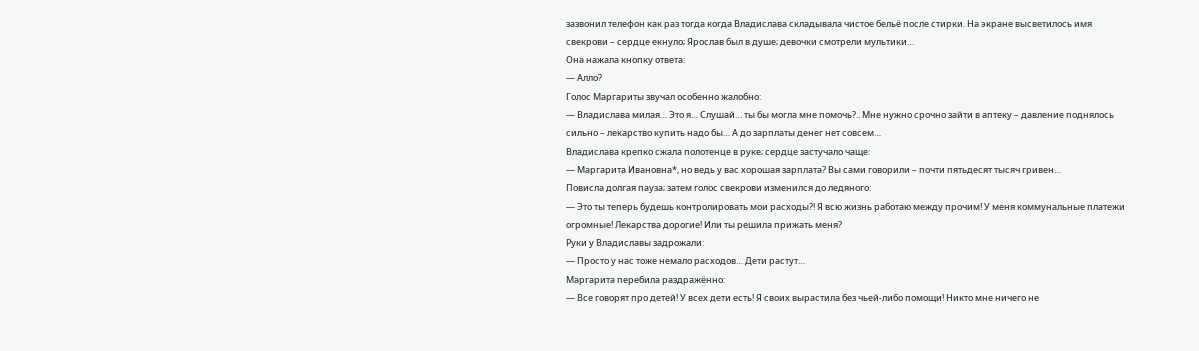зазвонил телефон как раз тогда когда Владислава складывала чистое бельё после стирки. На экране высветилось имя свекрови – сердце екнуло; Ярослав был в душе; девочки смотрели мультики…
Она нажала кнопку ответа:
— Алло?
Голос Маргариты звучал особенно жалобно:
— Владислава милая… Это я… Слушай… ты бы могла мне помочь?.. Мне нужно срочно зайти в аптеку – давление поднялось сильно – лекарство купить надо бы… А до зарплаты денег нет совсем…
Владислава крепко сжала полотенце в руке; сердце застучало чаще:
— Маргарита Ивановна*, но ведь у вас хорошая зарплата? Вы сами говорили – почти пятьдесят тысяч гривен…
Повисла долгая пауза; затем голос свекрови изменился до ледяного:
— Это ты теперь будешь контролировать мои расходы?! Я всю жизнь работаю между прочим! У меня коммунальные платежи огромные! Лекарства дорогие! Или ты решила прижать меня?
Руки у Владиславы задрожали:
— Просто у нас тоже немало расходов… Дети растут…
Маргарита перебила раздражённо:
— Все говорят про детей! У всех дети есть! Я своих вырастила без чьей-либо помощи! Никто мне ничего не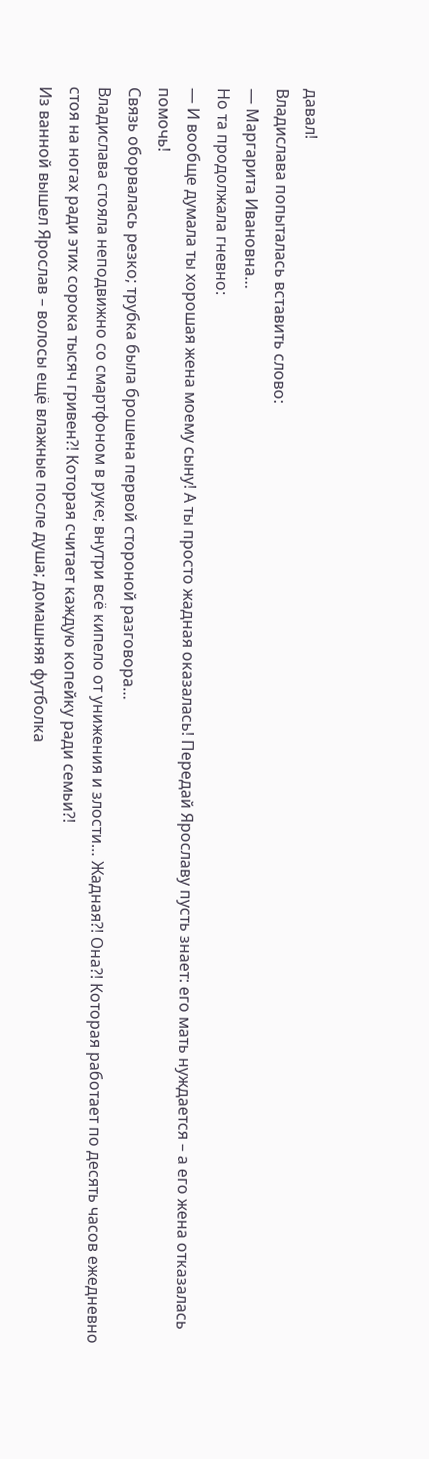давал!
Владислава попыталась вставить слово:
— Маргарита Ивановна…
Но та продолжала гневно:
— И вообще думала ты хорошая жена моему сыну! А ты просто жадная оказалась! Передай Ярославу пусть знает: его мать нуждается – а его жена отказалась помочь!
Связь оборвалась резко; трубка была брошена первой стороной разговора…
Владислава стояла неподвижно со смартфоном в руке; внутри всё кипело от унижения и злости… Жадная?! Она?! Которая работает по десять часов ежедневно стоя на ногах ради этих сорока тысяч гривен?! Которая считает каждую копейку ради семьи?!
Из ванной вышел Ярослав – волосы ещё влажные после душа; домашняя футболка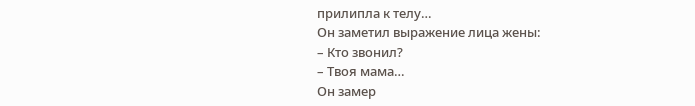прилипла к телу…
Он заметил выражение лица жены:
– Кто звонил?
– Твоя мама…
Он замер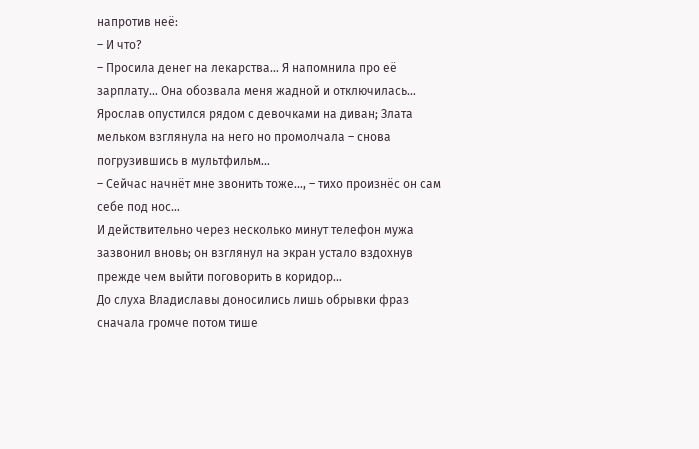напротив неё:
– И что?
– Просила денег на лекарства… Я напомнила про её зарплату… Она обозвала меня жадной и отключилась…
Ярослав опустился рядом с девочками на диван; Злата мельком взглянула на него но промолчала – снова погрузившись в мультфильм…
– Сейчас начнёт мне звонить тоже…, – тихо произнёс он сам себе под нос…
И действительно через несколько минут телефон мужа зазвонил вновь; он взглянул на экран устало вздохнув прежде чем выйти поговорить в коридор…
До слуха Владиславы доносились лишь обрывки фраз сначала громче потом тише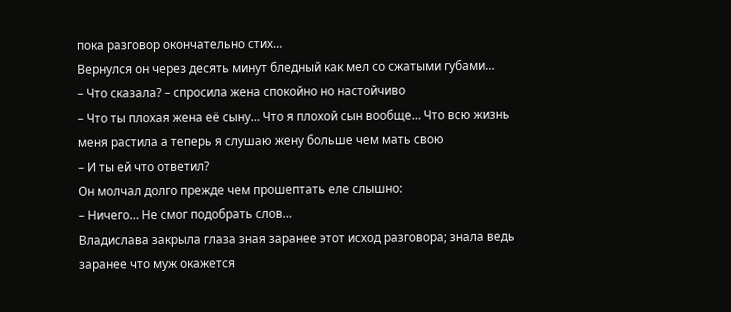пока разговор окончательно стих…
Вернулся он через десять минут бледный как мел со сжатыми губами…
– Что сказала? – спросила жена спокойно но настойчиво
– Что ты плохая жена её сыну… Что я плохой сын вообще… Что всю жизнь меня растила а теперь я слушаю жену больше чем мать свою
– И ты ей что ответил?
Он молчал долго прежде чем прошептать еле слышно:
– Ничего… Не смог подобрать слов…
Владислава закрыла глаза зная заранее этот исход разговора; знала ведь заранее что муж окажется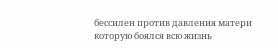бессилен против давления матери которую боялся всю жизнь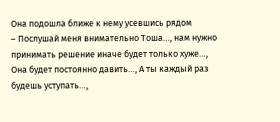Она подошла ближе к нему усевшись рядом
– Послушай меня внимательно Тоша…, нам нужно принимать решение иначе будет только хуже…, Она будет постоянно давить…, А ты каждый раз будешь уступать…,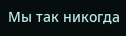Мы так никогда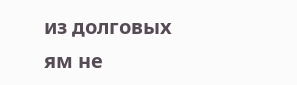из долговых ям не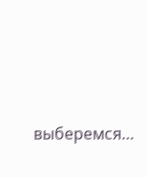выберемся…